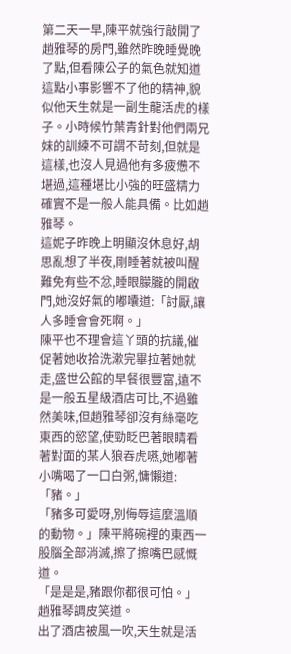第二天一早,陳平就強行敲開了趙雅琴的房門,雖然昨晚睡覺晚了點,但看陳公子的氣色就知道這點小事影響不了他的精神,貌似他天生就是一副生龍活虎的樣子。小時候竹葉青針對他們兩兄妹的訓練不可謂不苛刻,但就是這樣,也沒人見過他有多疲憊不堪過,這種堪比小強的旺盛精力確實不是一般人能具備。比如趙雅琴。
這妮子昨晚上明顯沒休息好,胡思亂想了半夜,剛睡著就被叫醒難免有些不忿,睡眼朦朧的開啟門,她沒好氣的嘟囔道:「討厭,讓人多睡會會死啊。」
陳平也不理會這丫頭的抗議,催促著她收拾洗漱完畢拉著她就走,盛世公館的早餐很豐富,遠不是一般五星級酒店可比,不過雖然美味,但趙雅琴卻沒有絲毫吃東西的慾望,使勁眨巴著眼睛看著對面的某人狼吞虎嚥,她嘟著小嘴喝了一口白粥,慵懶道:「豬。」
「豬多可愛呀,別侮辱這麼溫順的動物。」陳平將碗裡的東西一股腦全部消滅,擦了擦嘴巴感慨道。
「是是是,豬跟你都很可怕。」趙雅琴調皮笑道。
出了酒店被風一吹,天生就是活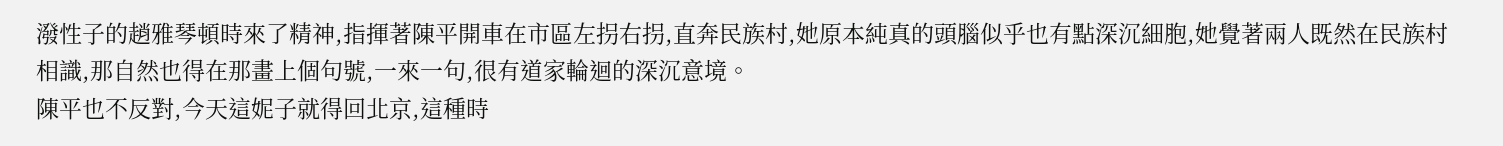潑性子的趙雅琴頓時來了精神,指揮著陳平開車在市區左拐右拐,直奔民族村,她原本純真的頭腦似乎也有點深沉細胞,她覺著兩人既然在民族村相識,那自然也得在那畫上個句號,一來一句,很有道家輪迴的深沉意境。
陳平也不反對,今天這妮子就得回北京,這種時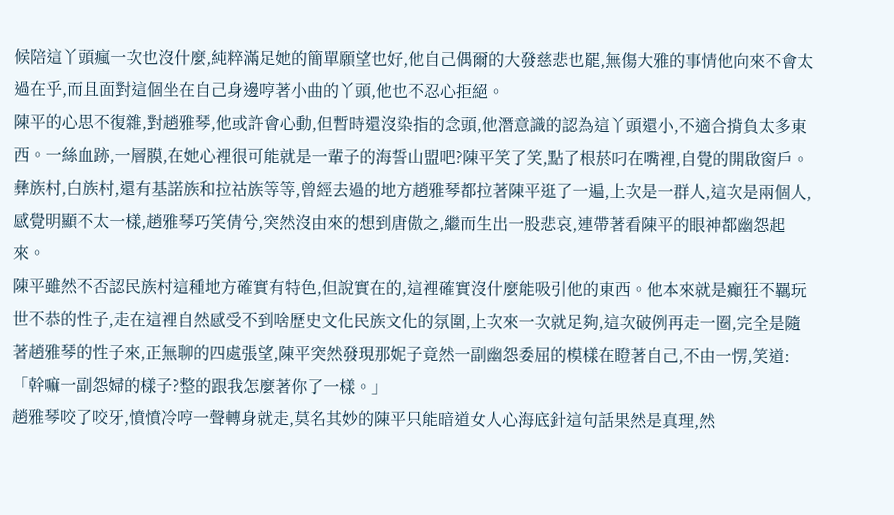候陪這丫頭瘋一次也沒什麼,純粹滿足她的簡單願望也好,他自己偶爾的大發慈悲也罷,無傷大雅的事情他向來不會太過在乎,而且面對這個坐在自己身邊哼著小曲的丫頭,他也不忍心拒絕。
陳平的心思不復雜,對趙雅琴,他或許會心動,但暫時還沒染指的念頭,他潛意識的認為這丫頭還小,不適合揹負太多東西。一絲血跡,一層膜,在她心裡很可能就是一輩子的海誓山盟吧?陳平笑了笑,點了根菸叼在嘴裡,自覺的開啟窗戶。
彝族村,白族村,還有基諾族和拉祜族等等,曾經去過的地方趙雅琴都拉著陳平逛了一遍,上次是一群人,這次是兩個人,感覺明顯不太一樣,趙雅琴巧笑倩兮,突然沒由來的想到唐傲之,繼而生出一股悲哀,連帶著看陳平的眼神都幽怨起來。
陳平雖然不否認民族村這種地方確實有特色,但說實在的,這裡確實沒什麼能吸引他的東西。他本來就是癲狂不羈玩世不恭的性子,走在這裡自然感受不到啥歷史文化民族文化的氛圍,上次來一次就足夠,這次破例再走一圈,完全是隨著趙雅琴的性子來,正無聊的四處張望,陳平突然發現那妮子竟然一副幽怨委屈的模樣在瞪著自己,不由一愣,笑道:「幹嘛一副怨婦的樣子?整的跟我怎麼著你了一樣。」
趙雅琴咬了咬牙,憤憤冷哼一聲轉身就走,莫名其妙的陳平只能暗道女人心海底針這句話果然是真理,然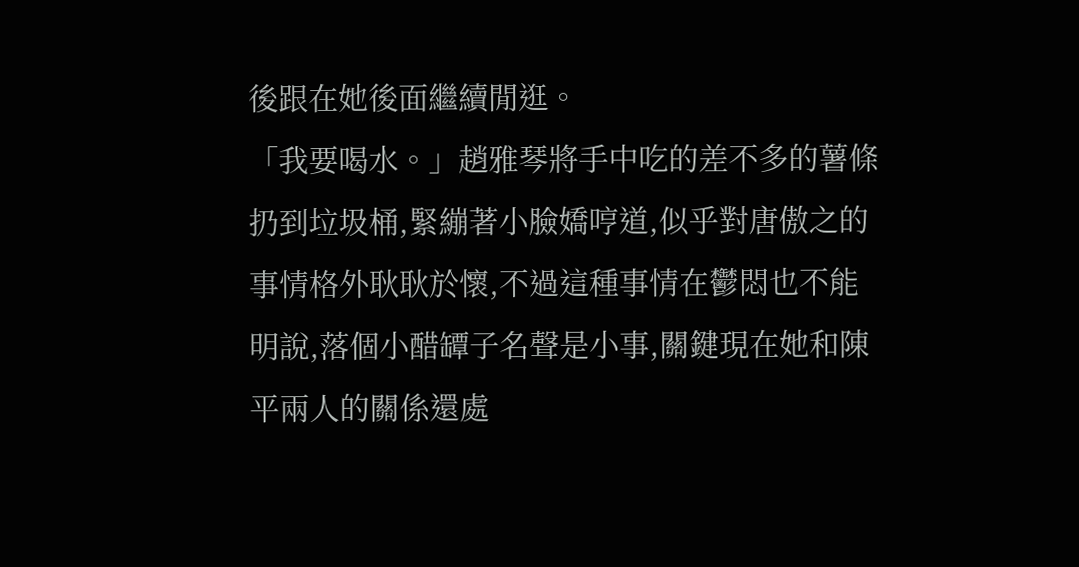後跟在她後面繼續閒逛。
「我要喝水。」趙雅琴將手中吃的差不多的薯條扔到垃圾桶,緊繃著小臉嬌哼道,似乎對唐傲之的事情格外耿耿於懷,不過這種事情在鬱悶也不能明說,落個小醋罈子名聲是小事,關鍵現在她和陳平兩人的關係還處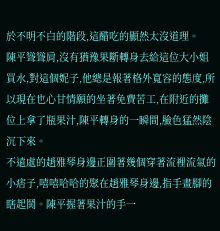於不明不白的階段,這醋吃的顯然太沒道理。
陳平聳聳肩,沒有猶豫果斷轉身去給這位大小姐買水,對這個妮子,他總是報著格外寬容的態度,所以現在也心甘情願的坐著免費苦工,在附近的攤位上拿了瓶果汁,陳平轉身的一瞬間,臉色猛然陰沉下來。
不遠處的趙雅琴身邊正圍著幾個穿著流裡流氣的小痞子,嘻嘻哈哈的聚在趙雅琴身邊,指手畫腳的瞎起鬨。陳平握著果汁的手一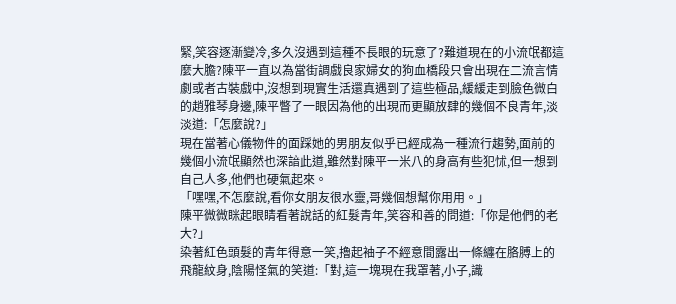緊,笑容逐漸變冷,多久沒遇到這種不長眼的玩意了?難道現在的小流氓都這麼大膽?陳平一直以為當街調戲良家婦女的狗血橋段只會出現在二流言情劇或者古裝戲中,沒想到現實生活還真遇到了這些極品,緩緩走到臉色微白的趙雅琴身邊,陳平瞥了一眼因為他的出現而更顯放肆的幾個不良青年,淡淡道:「怎麼說?」
現在當著心儀物件的面踩她的男朋友似乎已經成為一種流行趨勢,面前的幾個小流氓顯然也深諳此道,雖然對陳平一米八的身高有些犯怵,但一想到自己人多,他們也硬氣起來。
「嘿嘿,不怎麼說,看你女朋友很水靈,哥幾個想幫你用用。」
陳平微微眯起眼睛看著說話的紅髮青年,笑容和善的問道:「你是他們的老大?」
染著紅色頭髮的青年得意一笑,擼起袖子不經意間露出一條纏在胳膊上的飛龍紋身,陰陽怪氣的笑道:「對,這一塊現在我罩著,小子,識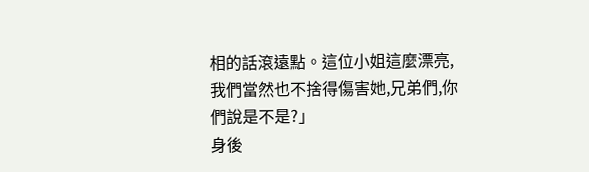相的話滾遠點。這位小姐這麼漂亮,我們當然也不捨得傷害她,兄弟們,你們說是不是?」
身後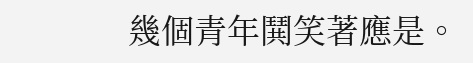幾個青年鬨笑著應是。